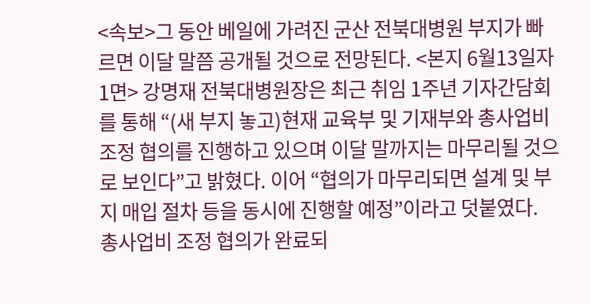<속보>그 동안 베일에 가려진 군산 전북대병원 부지가 빠르면 이달 말쯤 공개될 것으로 전망된다. <본지 6월13일자 1면> 강명재 전북대병원장은 최근 취임 1주년 기자간담회를 통해 “(새 부지 놓고)현재 교육부 및 기재부와 총사업비 조정 협의를 진행하고 있으며 이달 말까지는 마무리될 것으로 보인다”고 밝혔다. 이어 “협의가 마무리되면 설계 및 부지 매입 절차 등을 동시에 진행할 예정”이라고 덧붙였다. 총사업비 조정 협의가 완료되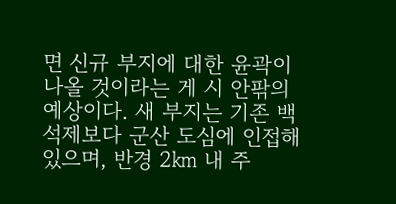면 신규 부지에 대한 윤곽이 나올 것이라는 게 시 안팎의 예상이다. 새 부지는 기존 백석제보다 군산 도심에 인접해 있으며, 반경 2㎞ 내 주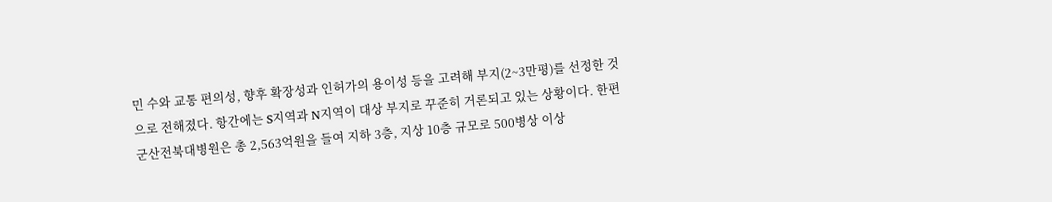민 수와 교통 편의성, 향후 확장성과 인허가의 용이성 등을 고려해 부지(2~3만평)를 선정한 것으로 전해졌다. 항간에는 S지역과 N지역이 대상 부지로 꾸준히 거론되고 있는 상황이다. 한편 군산전북대병원은 총 2,563억원을 들여 지하 3층, 지상 10층 규모로 500병상 이상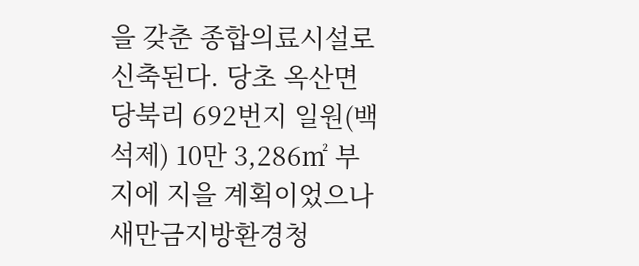을 갖춘 종합의료시설로 신축된다. 당초 옥산면 당북리 692번지 일원(백석제) 10만 3,286㎡ 부지에 지을 계획이었으나 새만금지방환경청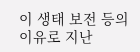이 생태 보전 등의 이유로 지난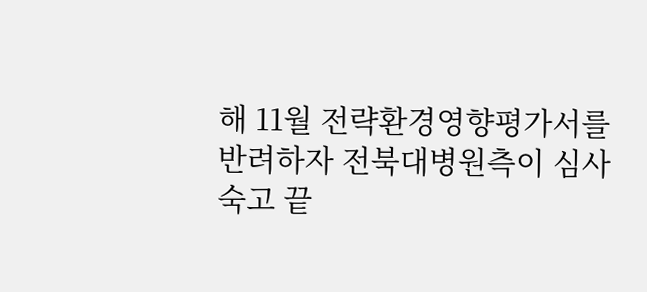해 11월 전략환경영향평가서를 반려하자 전북대병원측이 심사숙고 끝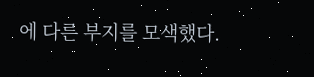에 다른 부지를 모색했다.